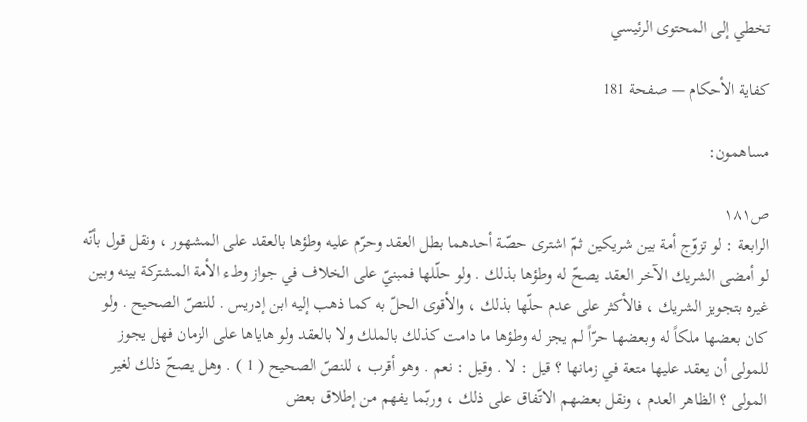تخطي إلى المحتوى الرئيسي

كفاية الأحكام — صفحة 181

مساهمون:

ص١٨١
الرابعة : لو تزوّج أمة بين شريكين ثمّ اشترى حصّة أحدهما بطل العقد وحرّم عليه وطؤها بالعقد على المشهور ، ونقل قول بأنّه لو أمضى الشريك الآخر العقد يصحّ له وطؤها بذلك . ولو حلّلها فمبنيّ على الخلاف في جواز وطء الأمة المشتركة بينه وبين غيره بتجويز الشريك ، فالأكثر على عدم حلّها بذلك ، والأقوى الحلّ به كما ذهب إليه ابن إدريس . للنصّ الصحيح . ولو كان بعضها ملكاً له وبعضها حرّاً لم يجز له وطؤها ما دامت كذلك بالملك ولا بالعقد ولو هاياها على الزمان فهل يجوز للمولى أن يعقد عليها متعة في زمانها ؟ قيل : لا . وقيل : نعم . وهو أقرب ، للنصّ الصحيح ( 1 ) . وهل يصحّ ذلك لغير المولى ؟ الظاهر العدم ، ونقل بعضهم الاتّفاق على ذلك ، وربّما يفهم من إطلاق بعض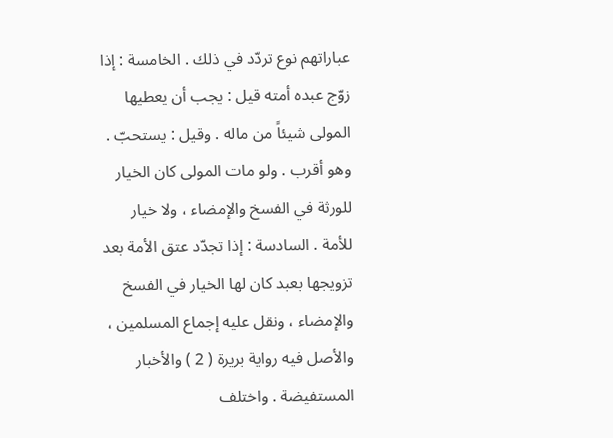عباراتهم نوع تردّد في ذلك . الخامسة : إذا زوّج عبده أمته قيل : يجب أن يعطيها المولى شيئاً من ماله . وقيل : يستحبّ . وهو أقرب . ولو مات المولى كان الخيار للورثة في الفسخ والإمضاء ، ولا خيار للأمة . السادسة : إذا تجدّد عتق الأمة بعد تزويجها بعبد كان لها الخيار في الفسخ والإمضاء ، ونقل عليه إجماع المسلمين ، والأصل فيه رواية بريرة ( 2 ) والأخبار المستفيضة . واختلف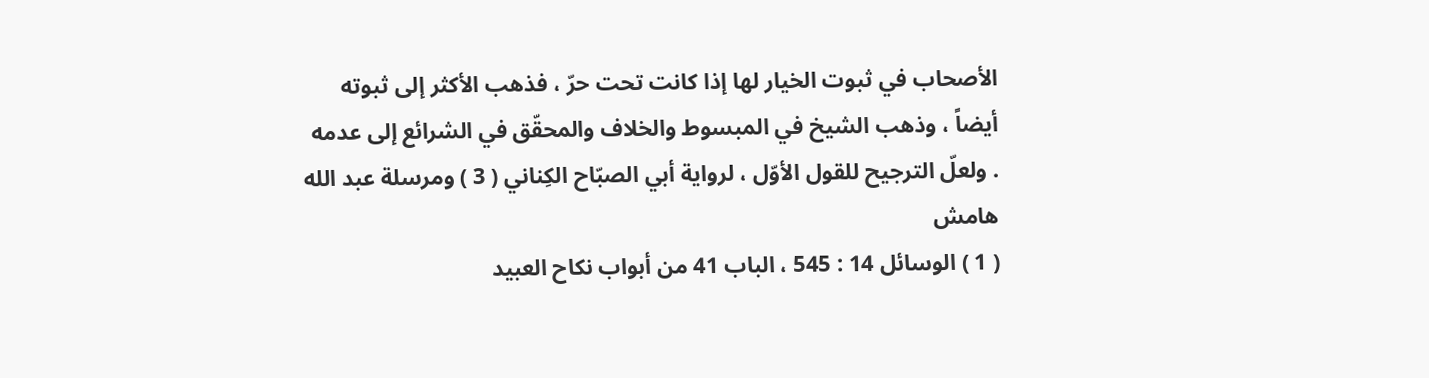الأصحاب في ثبوت الخيار لها إذا كانت تحت حرّ ، فذهب الأكثر إلى ثبوته أيضاً ، وذهب الشيخ في المبسوط والخلاف والمحقّق في الشرائع إلى عدمه . ولعلّ الترجيح للقول الأوّل ، لرواية أبي الصبّاح الكِناني ( 3 ) ومرسلة عبد الله
هامش
( 1 ) الوسائل 14 : 545 ، الباب 41 من أبواب نكاح العبيد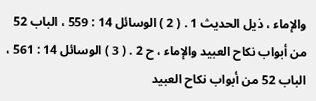والإماء ، ذيل الحديث 1 . ( 2 ) الوسائل 14 : 559 ، الباب 52 من أبواب نكاح العبيد والإماء ، ح 2 . ( 3 ) الوسائل 14 : 561 ، الباب 52 من أبواب نكاح العبيد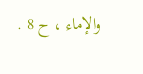والإماء ، ح 8 .